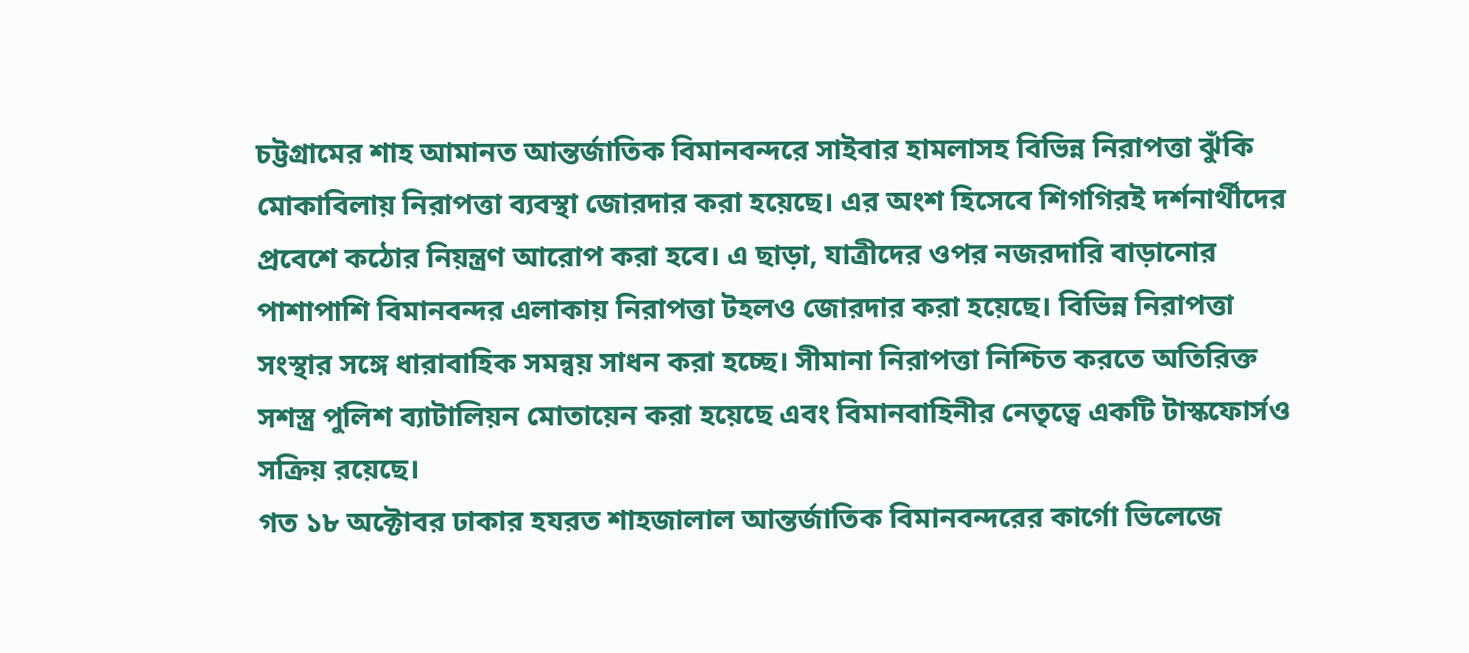চট্টগ্রামের শাহ আমানত আন্তর্জাতিক বিমানবন্দরে সাইবার হামলাসহ বিভিন্ন নিরাপত্তা ঝুঁকি মোকাবিলায় নিরাপত্তা ব্যবস্থা জোরদার করা হয়েছে। এর অংশ হিসেবে শিগগিরই দর্শনার্থীদের প্রবেশে কঠোর নিয়ন্ত্রণ আরোপ করা হবে। এ ছাড়া, যাত্রীদের ওপর নজরদারি বাড়ানোর পাশাপাশি বিমানবন্দর এলাকায় নিরাপত্তা টহলও জোরদার করা হয়েছে। বিভিন্ন নিরাপত্তা সংস্থার সঙ্গে ধারাবাহিক সমন্বয় সাধন করা হচ্ছে। সীমানা নিরাপত্তা নিশ্চিত করতে অতিরিক্ত সশস্ত্র পুলিশ ব্যাটালিয়ন মোতায়েন করা হয়েছে এবং বিমানবাহিনীর নেতৃত্বে একটি টাস্কফোর্সও সক্রিয় রয়েছে।
গত ১৮ অক্টোবর ঢাকার হযরত শাহজালাল আন্তর্জাতিক বিমানবন্দরের কার্গো ভিলেজে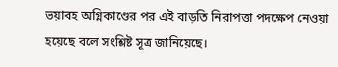ভয়াবহ অগ্নিকাণ্ডের পর এই বাড়তি নিরাপত্তা পদক্ষেপ নেওয়া হয়েছে বলে সংশ্লিষ্ট সূত্র জানিয়েছে।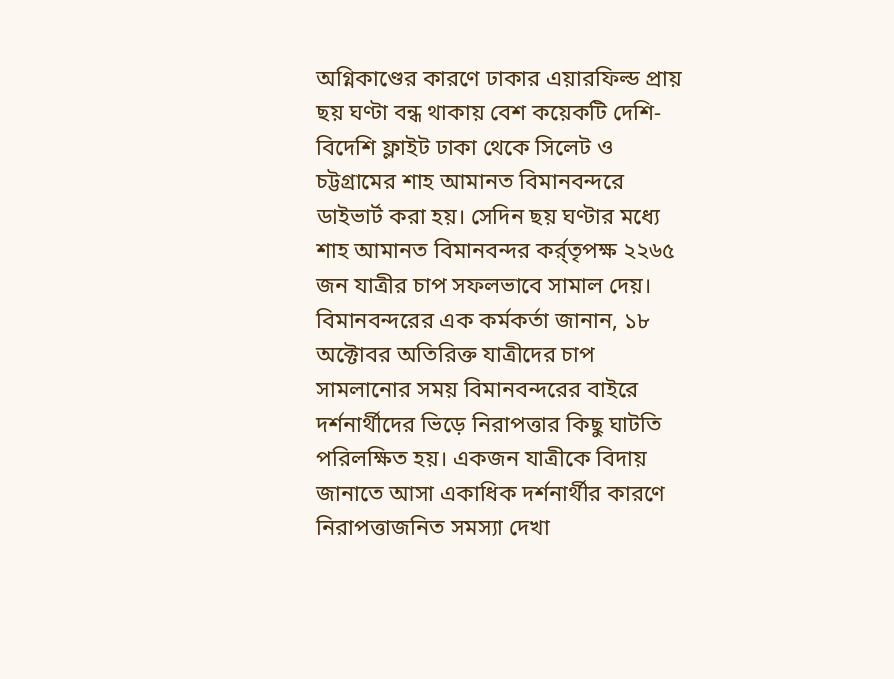অগ্নিকাণ্ডের কারণে ঢাকার এয়ারফিল্ড প্রায় ছয় ঘণ্টা বন্ধ থাকায় বেশ কয়েকটি দেশি-বিদেশি ফ্লাইট ঢাকা থেকে সিলেট ও চট্টগ্রামের শাহ আমানত বিমানবন্দরে ডাইভার্ট করা হয়। সেদিন ছয় ঘণ্টার মধ্যে শাহ আমানত বিমানবন্দর কর্র্তৃপক্ষ ২২৬৫ জন যাত্রীর চাপ সফলভাবে সামাল দেয়।
বিমানবন্দরের এক কর্মকর্তা জানান, ১৮ অক্টোবর অতিরিক্ত যাত্রীদের চাপ সামলানোর সময় বিমানবন্দরের বাইরে দর্শনার্থীদের ভিড়ে নিরাপত্তার কিছু ঘাটতি পরিলক্ষিত হয়। একজন যাত্রীকে বিদায় জানাতে আসা একাধিক দর্শনার্থীর কারণে নিরাপত্তাজনিত সমস্যা দেখা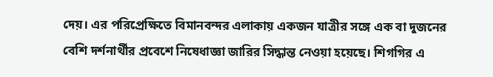দেয়। এর পরিপ্রেক্ষিতে বিমানবন্দর এলাকায় একজন যাত্রীর সঙ্গে এক বা দুজনের বেশি দর্শনার্থীর প্রবেশে নিষেধাজ্ঞা জারির সিদ্ধান্ত নেওয়া হয়েছে। শিগগির এ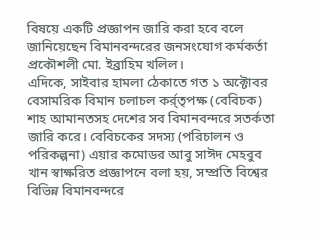বিষয়ে একটি প্রজ্ঞাপন জারি করা হবে বলে জানিয়েছেন বিমানবন্দরের জনসংযোগ কর্মকর্তা প্রকৌশলী মো. ইব্রাহিম খলিল।
এদিকে, সাইবার হামলা ঠেকাতে গত ১ অক্টোবর বেসামরিক বিমান চলাচল কর্র্তৃপক্ষ (বেবিচক) শাহ আমানতসহ দেশের সব বিমানবন্দরে সতর্কতা জারি করে। বেবিচকের সদস্য (পরিচালন ও পরিকল্পনা) এয়ার কমোডর আবু সাঈদ মেহবুব খান স্বাক্ষরিত প্রজ্ঞাপনে বলা হয়, সম্প্রতি বিশ্বের বিভিন্ন বিমানবন্দরে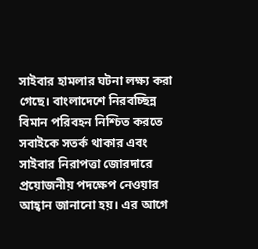সাইবার হামলার ঘটনা লক্ষ্য করা গেছে। বাংলাদেশে নিরবচ্ছিন্ন বিমান পরিবহন নিশ্চিত করতে সবাইকে সতর্ক থাকার এবং সাইবার নিরাপত্তা জোরদারে প্রয়োজনীয় পদক্ষেপ নেওয়ার আহ্বান জানানো হয়। এর আগে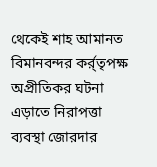থেকেই শাহ আমানত বিমানবন্দর কর্র্তৃপক্ষ অপ্রীতিকর ঘটনা এড়াতে নিরাপত্তা ব্যবস্থা জোরদার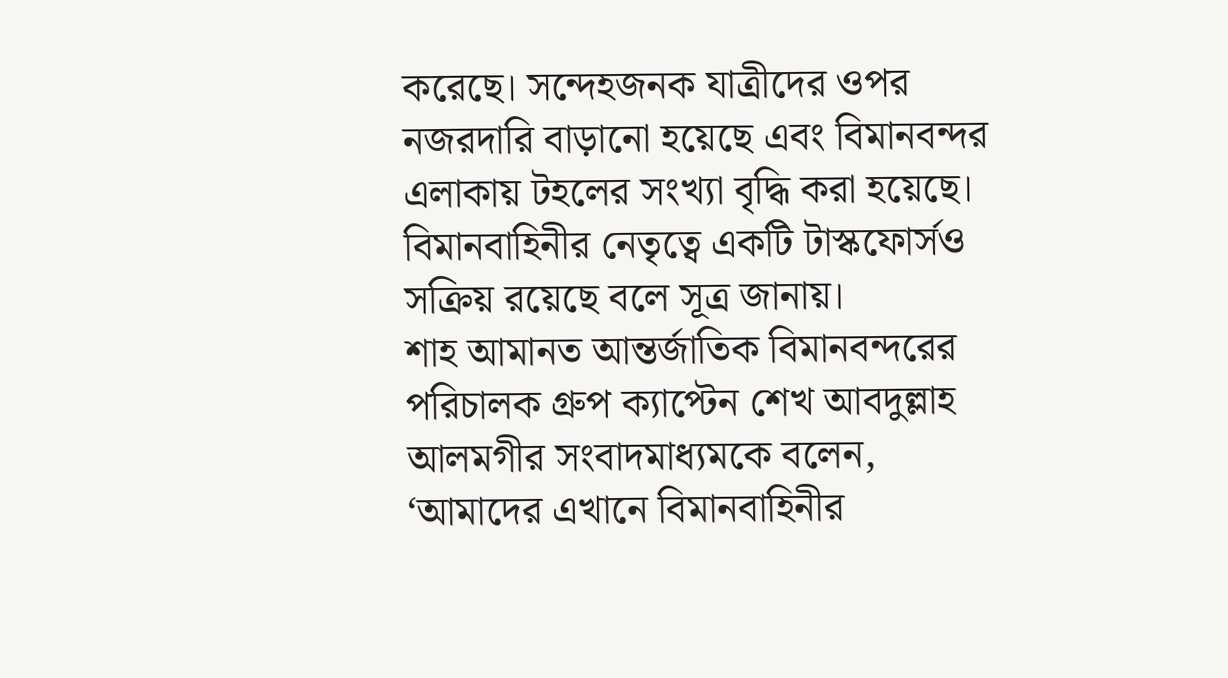করেছে। সন্দেহজনক যাত্রীদের ওপর নজরদারি বাড়ানো হয়েছে এবং বিমানবন্দর এলাকায় টহলের সংখ্যা বৃদ্ধি করা হয়েছে। বিমানবাহিনীর নেতৃত্বে একটি টাস্কফোর্সও সক্রিয় রয়েছে বলে সূত্র জানায়।
শাহ আমানত আন্তর্জাতিক বিমানবন্দরের পরিচালক গ্রুপ ক্যাপ্টেন শেখ আবদুল্লাহ আলমগীর সংবাদমাধ্যমকে বলেন, ‘আমাদের এখানে বিমানবাহিনীর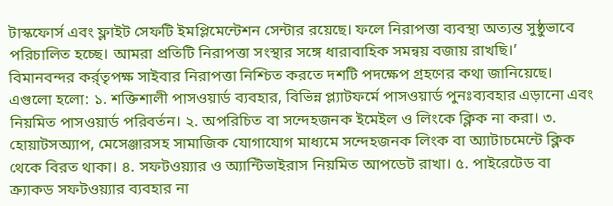টাস্কফোর্স এবং ফ্লাইট সেফটি ইমপ্লিমেন্টেশন সেন্টার রয়েছে। ফলে নিরাপত্তা ব্যবস্থা অত্যন্ত সুষ্ঠুভাবে পরিচালিত হচ্ছে। আমরা প্রতিটি নিরাপত্তা সংস্থার সঙ্গে ধারাবাহিক সমন্বয় বজায় রাখছি।’
বিমানবন্দর কর্র্তৃপক্ষ সাইবার নিরাপত্তা নিশ্চিত করতে দশটি পদক্ষেপ গ্রহণের কথা জানিয়েছে। এগুলো হলো: ১. শক্তিশালী পাসওয়ার্ড ব্যবহার, বিভিন্ন প্ল্যাটফর্মে পাসওয়ার্ড পুনঃব্যবহার এড়ানো এবং নিয়মিত পাসওয়ার্ড পরিবর্তন। ২. অপরিচিত বা সন্দেহজনক ইমেইল ও লিংকে ক্লিক না করা। ৩. হোয়াটসঅ্যাপ, মেসেঞ্জারসহ সামাজিক যোগাযোগ মাধ্যমে সন্দেহজনক লিংক বা অ্যাটাচমেন্টে ক্লিক থেকে বিরত থাকা। ৪. সফটওয়্যার ও অ্যান্টিভাইরাস নিয়মিত আপডেট রাখা। ৫. পাইরেটেড বা ক্র্যাকড সফটওয়্যার ব্যবহার না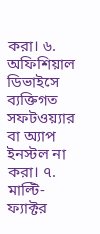করা। ৬. অফিশিয়াল ডিভাইসে ব্যক্তিগত সফটওয়্যার বা অ্যাপ ইনস্টল না করা। ৭. মাল্টি-ফ্যাক্টর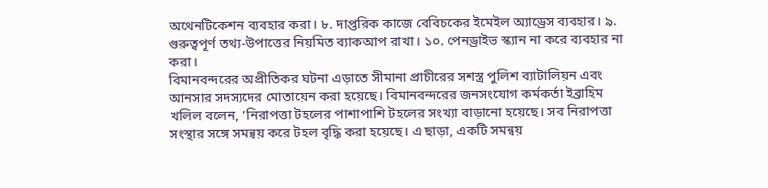অথেনটিকেশন ব্যবহার করা। ৮. দাপ্তরিক কাজে বেবিচকের ইমেইল অ্যাড্রেস ব্যবহার। ৯. গুরুত্বপূর্ণ তথ্য-উপাত্তের নিয়মিত ব্যাকআপ রাখা। ১০. পেনড্রাইভ স্ক্যান না করে ব্যবহার না করা।
বিমানবন্দরের অপ্রীতিকর ঘটনা এড়াতে সীমানা প্রাচীরের সশস্ত্র পুলিশ ব্যাটালিয়ন এবং আনসার সদস্যদের মোতায়েন করা হয়েছে। বিমানবন্দরের জনসংযোগ কর্মকর্তা ইব্রাহিম খলিল বলেন, ‘নিরাপত্তা টহলের পাশাপাশি টহলের সংখ্যা বাড়ানো হয়েছে। সব নিরাপত্তা সংস্থার সঙ্গে সমন্বয় করে টহল বৃদ্ধি করা হয়েছে। এ ছাড়া, একটি সমন্বয়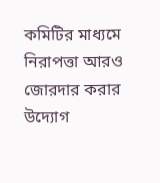কমিটির মাধ্যমে নিরাপত্তা আরও জোরদার করার উদ্যোগ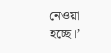নেওয়া হচ্ছে।’